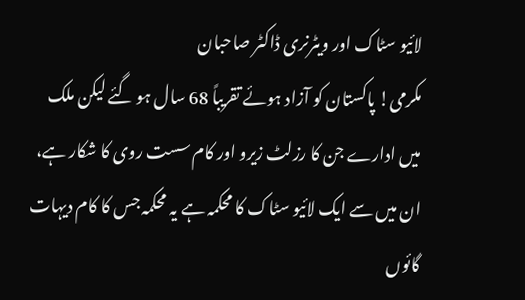لائیو سٹاک اور ویٹرنری ڈاکٹر صاحبان
مکرمی! پاکستان کو آزاد ہوئے تقریباً 68 سال ہو گئے لیکن ملک میں ادارے جن کا رزلٹ زیرو اور کام سست روی کا شکار ہے، ان میں سے ایک لائیو سٹاک کا محکمہ ہے یہ محکمہ جس کا کام دیہات گائوں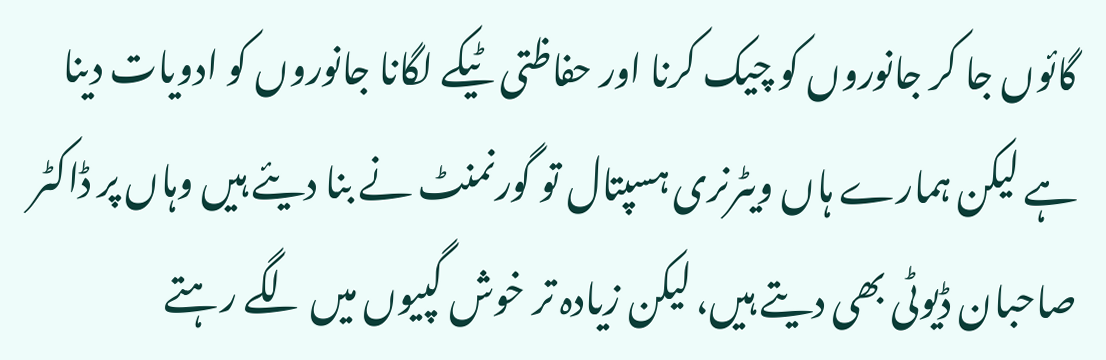گائوں جا کر جانوروں کو چیک کرنا اور حفاظتی ٹیکے لگانا جانوروں کو ادویات دینا ہے لیکن ہمارے ہاں ویٹرنری ہسپتال تو گورنمنٹ نے بنا دیئے ہیں وہاں پر ڈاکٹر صاحبان ڈیوٹی بھی دیتے ہیں، لیکن زیادہ تر خوش گپیوں میں لگے رہتے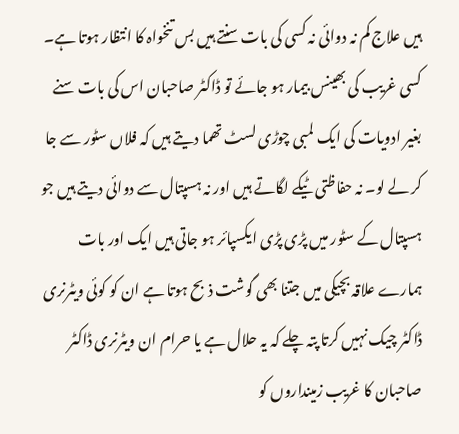ہیں علاج کم نہ دوائی نہ کسی کی بات سنتے ہیں بس تنخواہ کا انتظار ہوتا ہے۔ کسی غریب کی بھینس بیمار ہو جائے تو ڈاکٹر صاحبان اس کی بات سنے بغیر ادویات کی ایک لمبی چوڑی لسٹ تھما دیتے ہیں کہ فلاں سٹور سے جا کر لے لو۔ نہ حفاظتی ٹیکے لگاتے ہیں اور نہ ہسپتال سے دوائی دیتے ہیں جو ہسپتال کے سٹور میں پڑی پڑی ایکسپائر ہو جاتی ہیں ایک اور بات ہمارے علاقہ بچیکی میں جتنا بھی گوشت ذبح ہوتا ہے ان کو کوئی ویٹرنری ڈاکٹر چیک نہیں کرتا پتہ چلے کہ یہ حلال ہے یا حرام ان ویٹرنری ڈاکٹر صاحبان کا غریب زمینداروں کو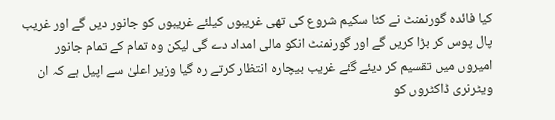کیا فائدہ گورنمنٹ نے کٹا سکیم شروع کی تھی غریبوں کیلئے غریبوں کو جانور دیں گے اور غریب پال پوس کر بڑا کریں گے اور گورنمنٹ انکو مالی امداد دے گی لیکن وہ تمام کے تمام جانور امیروں میں تقسیم کر دیئے گئے غریب بیچارہ انتظار کرتے رہ گیا وزیر اعلیٰ سے اپیل ہے کہ ان ویٹرنری ڈاکٹروں کو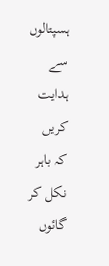ہسپتالوں سے ہدایت کریں کہ باہر نکل کر گائوں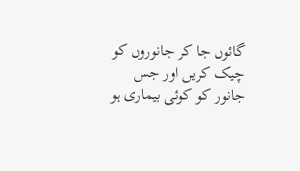گائوں جا کر جانوروں کو چیک کریں اور جس جانور کو کوئی بیماری ہو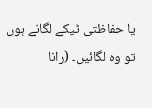یا حفاظتی ٹیکے لگانے ہوں تو وہ لگائیں۔ (رانا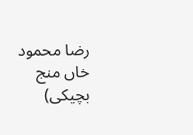رضا محمود خاں منج بچیکی)